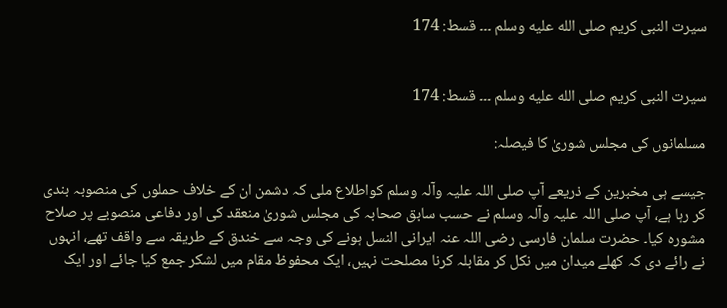سیرت النبی کریم صلى الله عليه وسلم ۔۔۔ قسط: 174


سیرت النبی کریم صلى الله عليه وسلم ۔۔۔ قسط: 174

مسلمانوں کی مجلس شوریٰ کا فیصلہ:

جیسے ہی مخبرین کے ذریعے آپ صلی اللہ علیہ وآلہ وسلم کواطلاع ملی کہ دشمن ان کے خلاف حملوں کی منصوبہ بندی کر رہا ہے، آپ صلی اللہ علیہ وآلہ وسلم نے حسب سابق صحابہ کی مجلس شوریٰ منعقد کی اور دفاعی منصوبے پر صلاح مشورہ کیا۔ حضرت سلمان فارسی رضی اللہ عنہ ایرانی النسل ہونے کی وجہ سے خندق کے طریقہ سے واقف تھے، انہوں نے رائے دی کہ کھلے میدان میں نکل کر مقابلہ کرنا مصلحت نہیں، ایک محفوظ مقام میں لشکر جمع کیا جائے اور ایک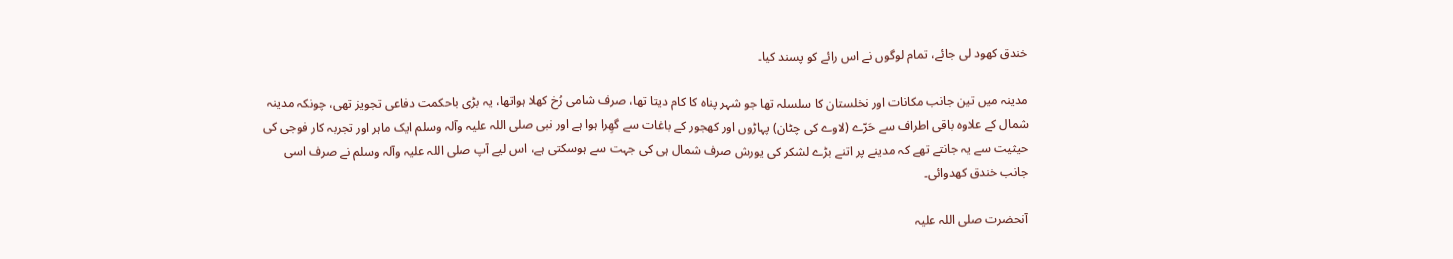خندق کھود لی جائے، تمام لوگوں نے اس رائے کو پسند کیا۔

مدینہ میں تین جانب مکانات اور نخلستان کا سلسلہ تھا جو شہر پناہ کا کام دیتا تھا، صرف شامی رُخ کھلا ہواتھا، یہ بڑی باحکمت دفاعی تجویز تھی، چونکہ مدینہ شمال کے علاوہ باقی اطراف سے حَرّے (لاوے کی چٹان) پہاڑوں اور کھجور کے باغات سے گھِرا ہوا ہے اور نبی صلی اللہ علیہ وآلہ وسلم ایک ماہر اور تجربہ کار فوجی کی حیثیت سے یہ جانتے تھے کہ مدینے پر اتنے بڑے لشکر کی یورش صرف شمال ہی کی جہت سے ہوسکتی ہے، اس لیے آپ صلی اللہ علیہ وآلہ وسلم نے صرف اسی جانب خندق کھدوائی۔

آنحضرت صلی اللہ علیہ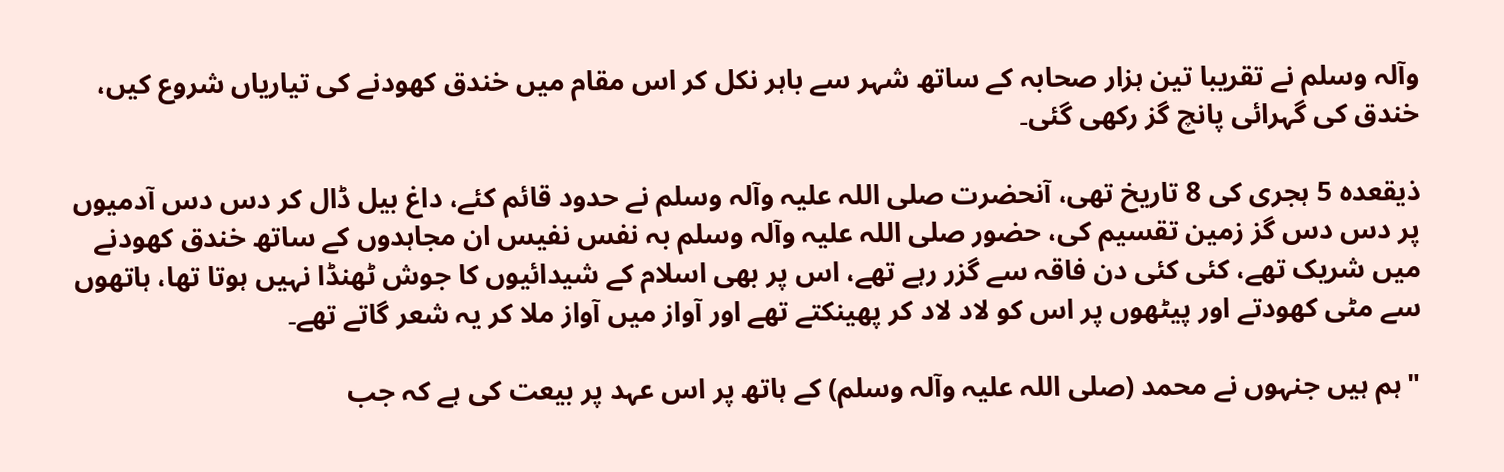وآلہ وسلم نے تقریبا تین ہزار صحابہ کے ساتھ شہر سے باہر نکل کر اس مقام میں خندق کھودنے کی تیاریاں شروع کیں، خندق کی گہرائی پانچ گز رکھی گئی۔

ذیقعدہ 5 ہجری کی 8 تاریخ تھی، آنحضرت صلی اللہ علیہ وآلہ وسلم نے حدود قائم کئے، داغ بیل ڈال کر دس دس آدمیوں پر دس دس گز زمین تقسیم کی، حضور صلی اللہ علیہ وآلہ وسلم بہ نفس نفیس ان مجاہدوں کے ساتھ خندق کھودنے میں شریک تھے، کئی کئی دن فاقہ سے گزر رہے تھے، اس پر بھی اسلام کے شیدائیوں کا جوش ٹھنڈا نہیں ہوتا تھا، ہاتھوں سے مٹی کھودتے اور پیٹھوں پر اس کو لاد لاد کر پھینکتے تھے اور آواز میں آواز ملا کر یہ شعر گاتے تھے۔

"ہم ہیں جنہوں نے محمد (صلی اللہ علیہ وآلہ وسلم) کے ہاتھ پر اس عہد پر بیعت کی ہے کہ جب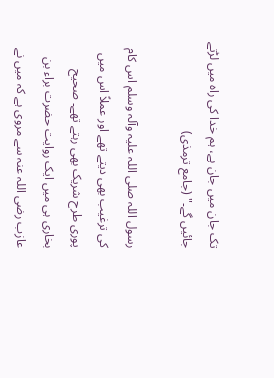تک جان میں جان ہے، ہم خدا کی راہ میں لڑتے جائیں گے۔" (جامع ترمذی)

رسول اللہ صلی اللہ علیہ وآلہ وسلم اس کام کی ترغیب بھی دیتے تھے اور عملاً اس میں پوری طرح شریک بھی رہتے تھے۔ صحیح بخاری ہی میں ایک روایت حضرت براء بن عازب رضی اللہ عنہ سے مروی ہے کہ میں نے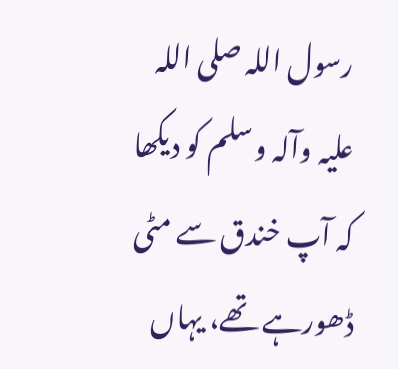رسول اللہ صلی اللہ علیہ وآلہ وسلم کو دیکھا کہ آپ خندق سے مٹی ڈھورہے تھے، یہاں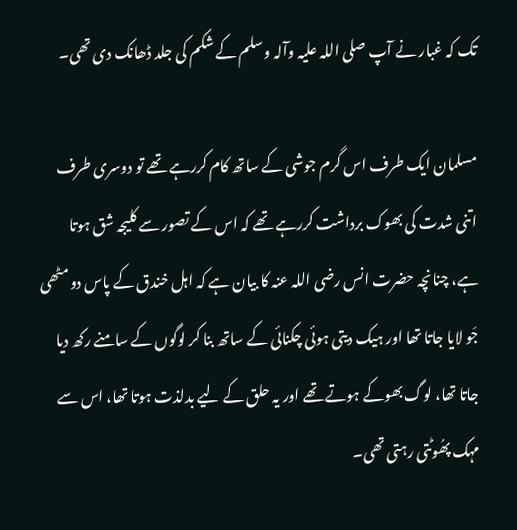تک کہ غبار نے آپ صلی اللہ علیہ وآلہ وسلم کے شکم کی جلد ڈھانک دی تھی۔

مسلمان ایک طرف اس گرم جوشی کے ساتھ کام کررہے تھے تو دوسری طرف اتنی شدت کی بھوک برداشت کررہے تھے کہ اس کے تصور سے کلیجہ شق ہوتا ہے، چنانچہ حضرت انس رضی اللہ عنہ کا بیان ہے کہ اہل خندق کے پاس دو مٹھی جَو لایا جاتا تھا اور ہیک دیتی ہوئی چکنائی کے ساتھ بنا کر لوگوں کے سامنے رکھ دیا جاتا تھا، لوگ بھوکے ہوتے تھے اور یہ حلق کے لیے بدلذت ہوتا تھا، اس سے مہک پھُوٹتی رہتی تھی۔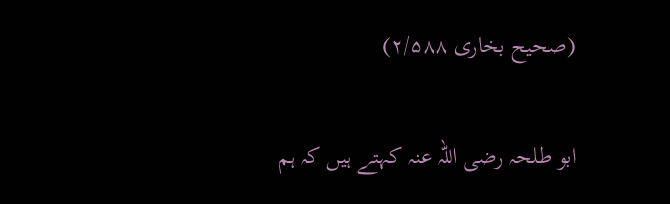(صحیح بخاری ۲/۵۸۸)

ابو طلحہ رضی اللہ عنہ کہتے ہیں کہ ہم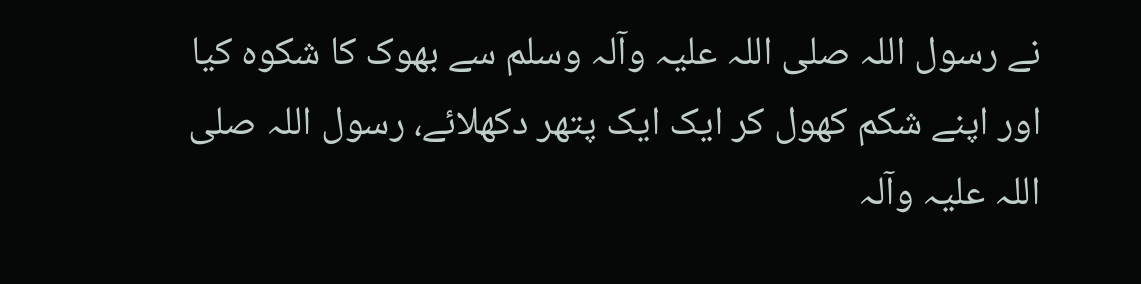نے رسول اللہ صلی اللہ علیہ وآلہ وسلم سے بھوک کا شکوہ کیا اور اپنے شکم کھول کر ایک ایک پتھر دکھلائے، رسول اللہ صلی اللہ علیہ وآلہ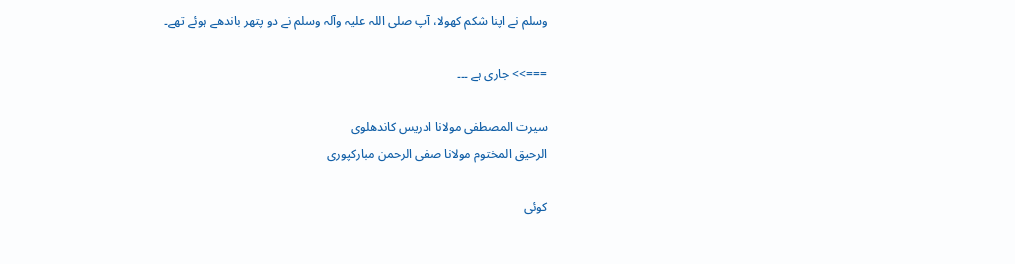وسلم نے اپنا شکم کھولا، آپ صلی اللہ علیہ وآلہ وسلم نے دو پتھر باندھے ہوئے تھے۔

===>> جاری ہے ۔۔۔

سیرت المصطفی مولانا ادریس کاندھلوی
الرحیق المختوم مولانا صفی الرحمن مبارکپوری

کوئی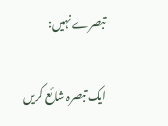تبصرے نہیں:

ایک تبصرہ شائع کریں